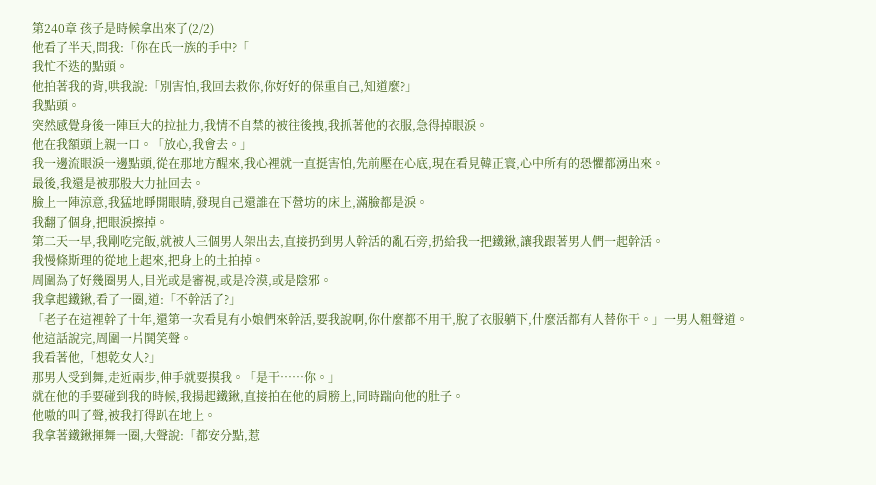第240章 孩子是時候拿出來了(2/2)
他看了半天,問我:「你在氏一族的手中?「
我忙不迭的點頭。
他拍著我的背,哄我說:「別害怕,我回去救你,你好好的保重自己,知道麼?」
我點頭。
突然感覺身後一陣巨大的拉扯力,我情不自禁的被往後拽,我抓著他的衣服,急得掉眼淚。
他在我額頭上親一口。「放心,我會去。」
我一邊流眼淚一邊點頭,從在那地方醒來,我心裡就一直挺害怕,先前壓在心底,現在看見韓正寰,心中所有的恐懼都湧出來。
最後,我還是被那股大力扯回去。
臉上一陣涼意,我猛地睜開眼睛,發現自己還誰在下營坊的床上,滿臉都是淚。
我翻了個身,把眼淚擦掉。
第二天一早,我剛吃完飯,就被人三個男人架出去,直接扔到男人幹活的亂石旁,扔給我一把鐵鍬,讓我跟著男人們一起幹活。
我慢條斯理的從地上起來,把身上的土拍掉。
周圍為了好幾圈男人,目光或是審視,或是冷漠,或是陰邪。
我拿起鐵鍬,看了一圈,道:「不幹活了?」
「老子在這裡幹了十年,還第一次看見有小娘們來幹活,要我說啊,你什麼都不用干,脫了衣服躺下,什麼活都有人替你干。」一男人粗聲道。
他這話說完,周圍一片鬨笑聲。
我看著他,「想乾女人?」
那男人受到舞,走近兩步,伸手就要摸我。「是干……你。」
就在他的手要碰到我的時候,我揚起鐵鍬,直接拍在他的肩膀上,同時踹向他的肚子。
他嗷的叫了聲,被我打得趴在地上。
我拿著鐵鍬揮舞一圈,大聲說:「都安分點,惹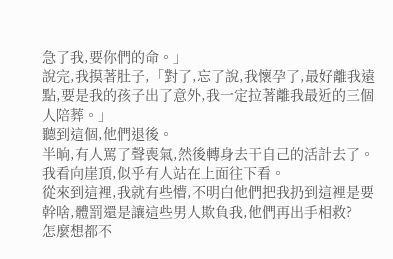急了我,要你們的命。」
說完,我摸著肚子,「對了,忘了說,我懷孕了,最好離我遠點,要是我的孩子出了意外,我一定拉著離我最近的三個人陪葬。」
聽到這個,他們退後。
半晌,有人罵了聲喪氣,然後轉身去干自己的活計去了。
我看向崖頂,似乎有人站在上面往下看。
從來到這裡,我就有些懵,不明白他們把我扔到這裡是要幹啥,體罰還是讓這些男人欺負我,他們再出手相救?
怎麼想都不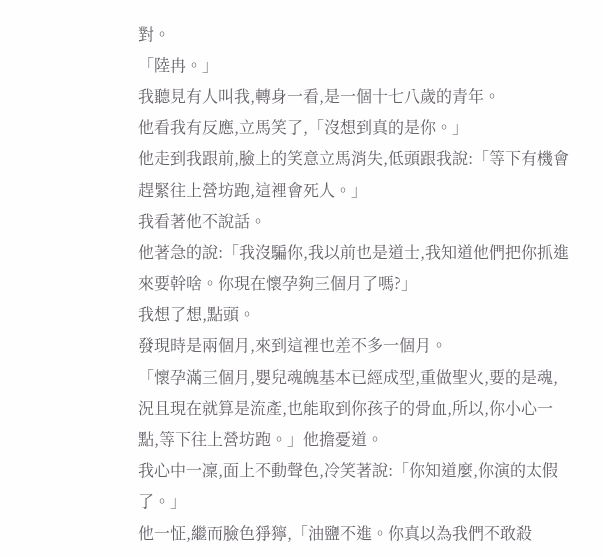對。
「陸冉。」
我聽見有人叫我,轉身一看,是一個十七八歲的青年。
他看我有反應,立馬笑了,「沒想到真的是你。」
他走到我跟前,臉上的笑意立馬消失,低頭跟我說:「等下有機會趕緊往上營坊跑,這裡會死人。」
我看著他不說話。
他著急的說:「我沒騙你,我以前也是道士,我知道他們把你抓進來要幹啥。你現在懷孕夠三個月了嗎?」
我想了想,點頭。
發現時是兩個月,來到這裡也差不多一個月。
「懷孕滿三個月,嬰兒魂魄基本已經成型,重做聖火,要的是魂,況且現在就算是流產,也能取到你孩子的骨血,所以,你小心一點,等下往上營坊跑。」他擔憂道。
我心中一凜,面上不動聲色,冷笑著說:「你知道麼,你演的太假了。」
他一怔,繼而臉色猙獰,「油鹽不進。你真以為我們不敢殺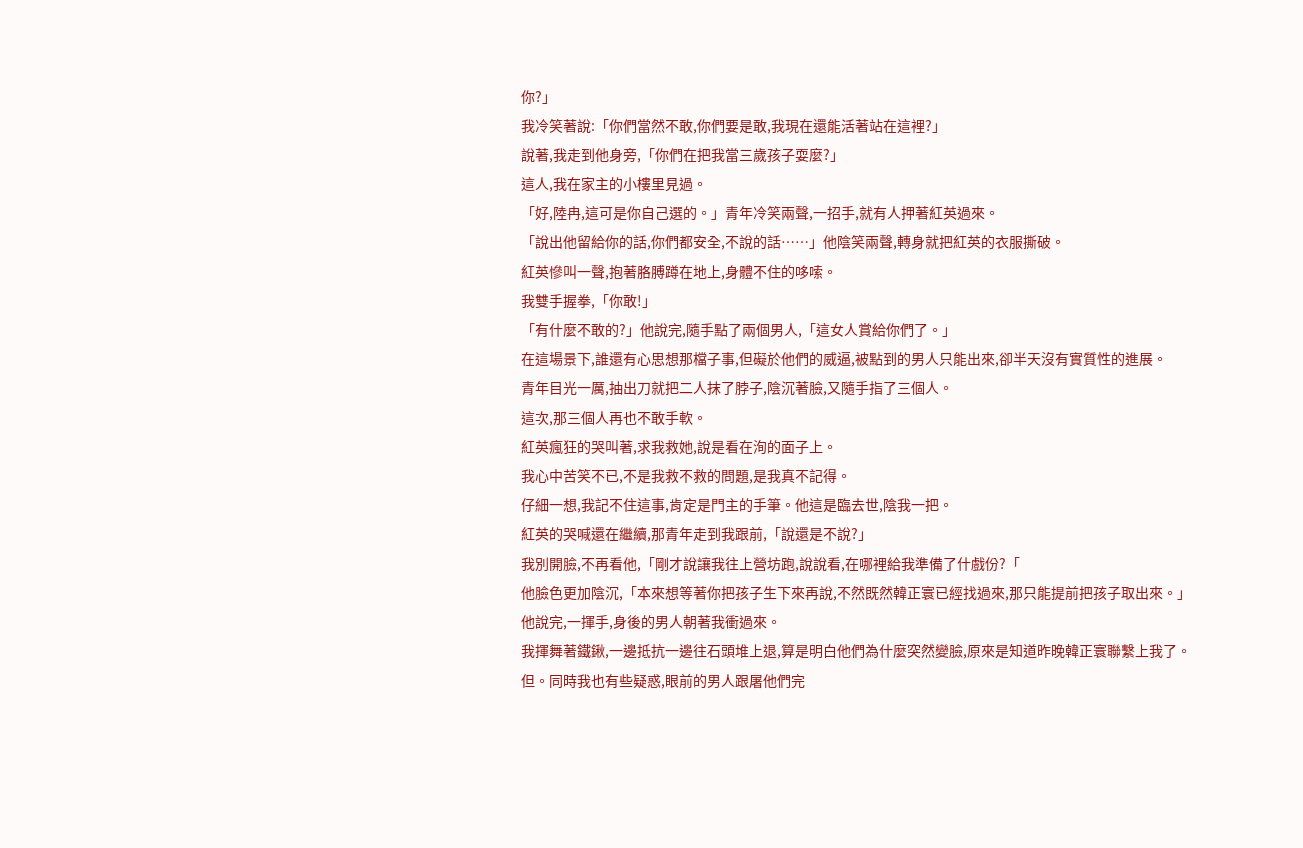你?」
我冷笑著說:「你們當然不敢,你們要是敢,我現在還能活著站在這裡?」
說著,我走到他身旁,「你們在把我當三歲孩子耍麼?」
這人,我在家主的小樓里見過。
「好,陸冉,這可是你自己選的。」青年冷笑兩聲,一招手,就有人押著紅英過來。
「說出他留給你的話,你們都安全,不說的話……」他陰笑兩聲,轉身就把紅英的衣服撕破。
紅英慘叫一聲,抱著胳膊蹲在地上,身體不住的哆嗦。
我雙手握拳,「你敢!」
「有什麼不敢的?」他說完,隨手點了兩個男人,「這女人賞給你們了。」
在這場景下,誰還有心思想那檔子事,但礙於他們的威逼,被點到的男人只能出來,卻半天沒有實質性的進展。
青年目光一厲,抽出刀就把二人抹了脖子,陰沉著臉,又隨手指了三個人。
這次,那三個人再也不敢手軟。
紅英瘋狂的哭叫著,求我救她,說是看在洵的面子上。
我心中苦笑不已,不是我救不救的問題,是我真不記得。
仔細一想,我記不住這事,肯定是門主的手筆。他這是臨去世,陰我一把。
紅英的哭喊還在繼續,那青年走到我跟前,「說還是不說?」
我別開臉,不再看他,「剛才說讓我往上營坊跑,說說看,在哪裡給我準備了什戲份?「
他臉色更加陰沉,「本來想等著你把孩子生下來再說,不然既然韓正寰已經找過來,那只能提前把孩子取出來。」
他說完,一揮手,身後的男人朝著我衝過來。
我揮舞著鐵鍬,一邊抵抗一邊往石頭堆上退,算是明白他們為什麼突然變臉,原來是知道昨晚韓正寰聯繫上我了。
但。同時我也有些疑惑,眼前的男人跟屠他們完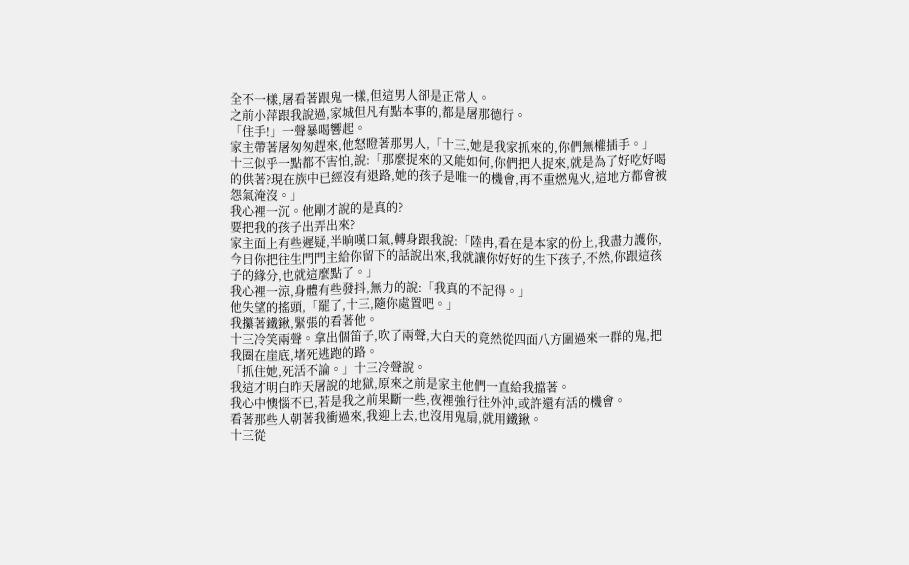全不一樣,屠看著跟鬼一樣,但這男人卻是正常人。
之前小萍跟我說過,家城但凡有點本事的,都是屠那德行。
「住手!」一聲暴喝響起。
家主帶著屠匆匆趕來,他怒瞪著那男人,「十三,她是我家抓來的,你們無權插手。」
十三似乎一點都不害怕,說:「那麼捉來的又能如何,你們把人捉來,就是為了好吃好喝的供著?現在族中已經沒有退路,她的孩子是唯一的機會,再不重燃鬼火,這地方都會被怨氣淹沒。」
我心裡一沉。他剛才說的是真的?
要把我的孩子出弄出來?
家主面上有些遲疑,半晌嘆口氣,轉身跟我說:「陸冉,看在是本家的份上,我盡力護你,今日你把往生門門主給你留下的話說出來,我就讓你好好的生下孩子,不然,你跟這孩子的緣分,也就這麼點了。」
我心裡一涼,身體有些發抖,無力的說:「我真的不記得。」
他失望的搖頭,「罷了,十三,隨你處置吧。」
我攥著鐵鍬,緊張的看著他。
十三冷笑兩聲。拿出個笛子,吹了兩聲,大白天的竟然從四面八方圍過來一群的鬼,把我圈在崖底,堵死逃跑的路。
「抓住她,死活不論。」十三冷聲說。
我這才明白昨天屠說的地獄,原來之前是家主他們一直給我擋著。
我心中懊惱不已,若是我之前果斷一些,夜裡強行往外沖,或許還有活的機會。
看著那些人朝著我衝過來,我迎上去,也沒用鬼扇,就用鐵鍬。
十三從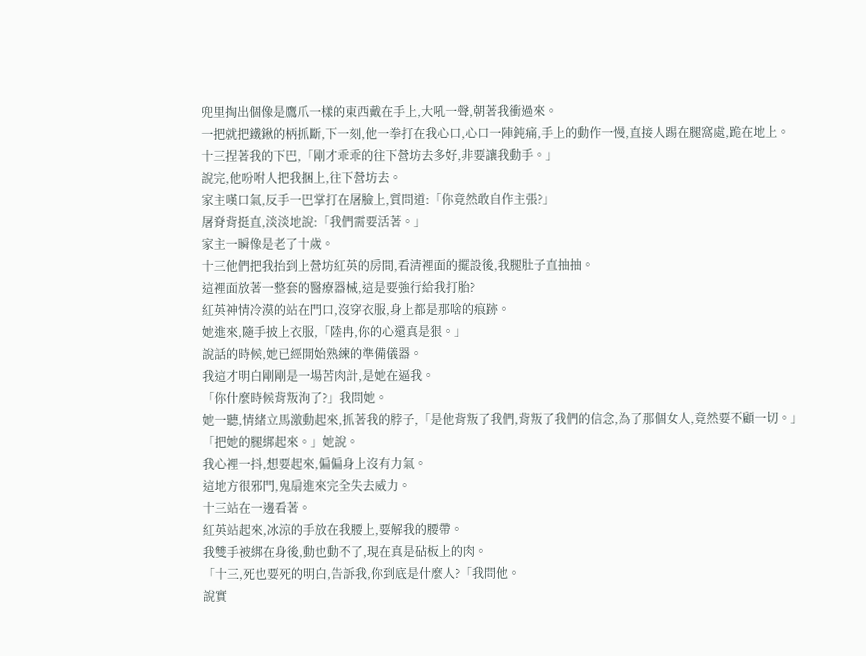兜里掏出個像是鷹爪一樣的東西戴在手上,大吼一聲,朝著我衝過來。
一把就把鐵鍬的柄抓斷,下一刻,他一拳打在我心口,心口一陣鈍痛,手上的動作一慢,直接人踢在腿窩處,跪在地上。
十三捏著我的下巴,「剛才乖乖的往下營坊去多好,非要讓我動手。」
說完,他吩咐人把我捆上,往下營坊去。
家主嘆口氣,反手一巴掌打在屠臉上,質問道:「你竟然敢自作主張?」
屠脊背挺直,淡淡地說:「我們需要活著。」
家主一瞬像是老了十歲。
十三他們把我抬到上營坊紅英的房間,看清裡面的擺設後,我腿肚子直抽抽。
這裡面放著一整套的醫療器械,這是要強行給我打胎?
紅英神情冷漠的站在門口,沒穿衣服,身上都是那啥的痕跡。
她進來,隨手披上衣服,「陸冉,你的心還真是狠。」
說話的時候,她已經開始熟練的準備儀器。
我這才明白剛剛是一場苦肉計,是她在逼我。
「你什麼時候背叛洵了?」我問她。
她一聽,情緒立馬激動起來,抓著我的脖子,「是他背叛了我們,背叛了我們的信念,為了那個女人,竟然要不顧一切。」
「把她的腿綁起來。」她說。
我心裡一抖,想要起來,偏偏身上沒有力氣。
這地方很邪門,鬼扇進來完全失去威力。
十三站在一邊看著。
紅英站起來,冰涼的手放在我腰上,要解我的腰帶。
我雙手被綁在身後,動也動不了,現在真是砧板上的肉。
「十三,死也要死的明白,告訴我,你到底是什麼人?「我問他。
說實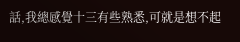話,我總感覺十三有些熟悉,可就是想不起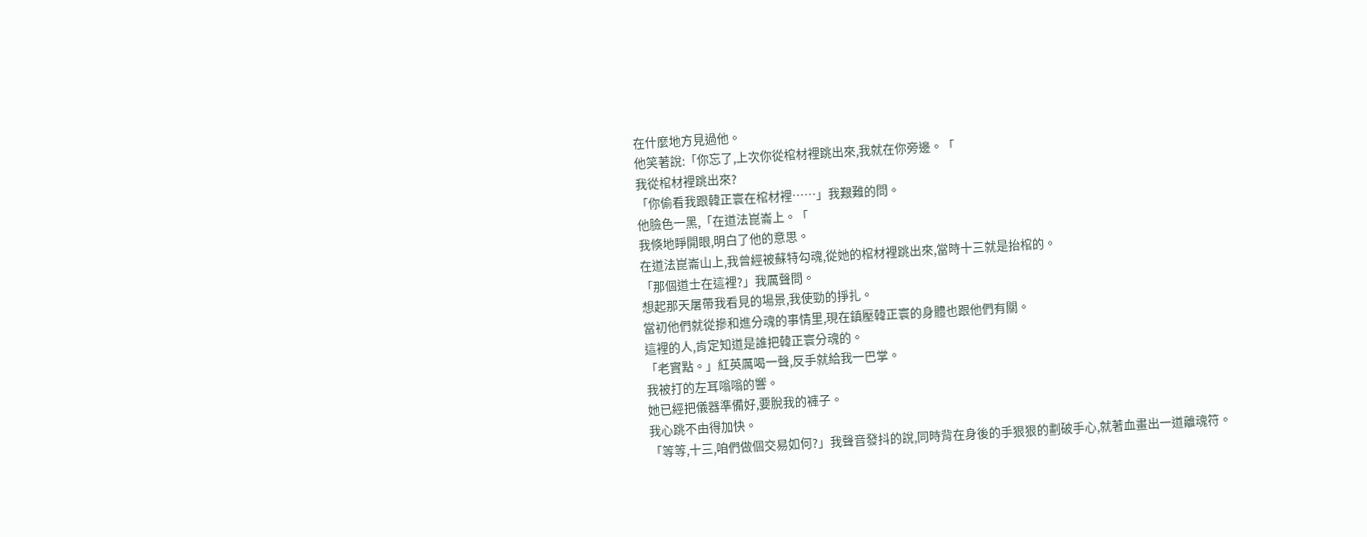在什麼地方見過他。
他笑著說:「你忘了,上次你從棺材裡跳出來,我就在你旁邊。「
我從棺材裡跳出來?
「你偷看我跟韓正寰在棺材裡……」我艱難的問。
他臉色一黑,「在道法崑崙上。「
我倏地睜開眼,明白了他的意思。
在道法崑崙山上,我曾經被蘇特勾魂,從她的棺材裡跳出來,當時十三就是抬棺的。
「那個道士在這裡?」我厲聲問。
想起那天屠帶我看見的場景,我使勁的掙扎。
當初他們就從摻和進分魂的事情里,現在鎮壓韓正寰的身體也跟他們有關。
這裡的人,肯定知道是誰把韓正寰分魂的。
「老實點。」紅英厲喝一聲,反手就給我一巴掌。
我被打的左耳嗡嗡的響。
她已經把儀器準備好,要脫我的褲子。
我心跳不由得加快。
「等等,十三,咱們做個交易如何?」我聲音發抖的說,同時背在身後的手狠狠的劃破手心,就著血畫出一道離魂符。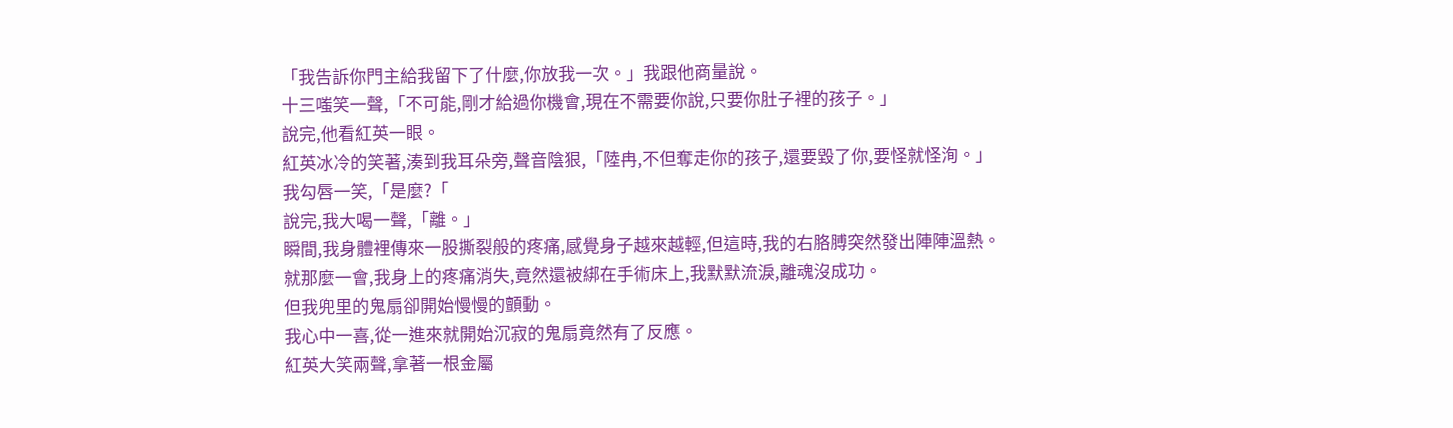「我告訴你門主給我留下了什麼,你放我一次。」我跟他商量說。
十三嗤笑一聲,「不可能,剛才給過你機會,現在不需要你說,只要你肚子裡的孩子。」
說完,他看紅英一眼。
紅英冰冷的笑著,湊到我耳朵旁,聲音陰狠,「陸冉,不但奪走你的孩子,還要毀了你,要怪就怪洵。」
我勾唇一笑,「是麼?「
說完,我大喝一聲,「離。」
瞬間,我身體裡傳來一股撕裂般的疼痛,感覺身子越來越輕,但這時,我的右胳膊突然發出陣陣溫熱。
就那麼一會,我身上的疼痛消失,竟然還被綁在手術床上,我默默流淚,離魂沒成功。
但我兜里的鬼扇卻開始慢慢的顫動。
我心中一喜,從一進來就開始沉寂的鬼扇竟然有了反應。
紅英大笑兩聲,拿著一根金屬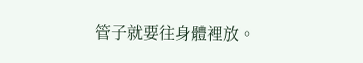管子就要往身體裡放。